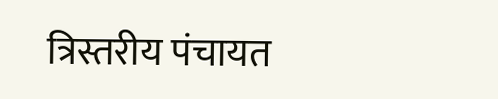त्रिस्तरीय पंचायत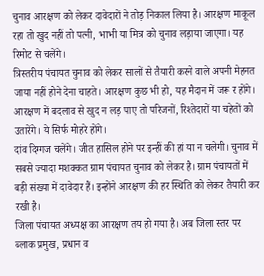चुनाव आरक्षण को लेकर दावेदारों ने तोड़ निकाल लिया है। आरक्षण माकूल रहा तो खुद नहीं तो पत्नी, भाभी या मित्र को चुनाव लड़ाया जाएगा। यह रिमोट से चलेंगे।
त्रिस्तरीय पंचायत चुनाव को लेकर सालों से तैयारी करने वाले अपनी मेहनत जाया नहीं होने देना चाहते। आरक्षण कुछ भी हो, यह मैदान में जरू र होंगे। आरक्षण में बदलाव से खुद न लड़ पाए तो परिजनों, रिश्तेदारों या चहेतों को उतारेंगे। ये सिर्फ मोहरे होंगे।
दांव दिग्गज चलेंगे। जीत हासिल होने पर इन्हीं की हां या न चलेगी। चुनाव में सबसे ज्यादा मशक्कत ग्राम पंचायत चुनाव को लेकर है। ग्राम पंचायतों में बड़ी संख्या में दावेदार हैं। इन्होंने आरक्षण की हर स्थिति को लेकर तैयारी कर रखी है।
जिला पंचायत अध्यक्ष का आरक्षण तय हो गया है। अब जिला स्तर पर ब्लाक प्रमुख, प्रधान व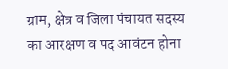ग्राम, क्षेत्र व जिला पंचायत सदस्य का आरक्षण व पद आवंटन होना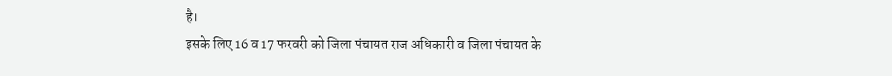है।
इसके लिए 16 व 17 फरवरी को जिला पंचायत राज अधिकारी व जिला पंचायत के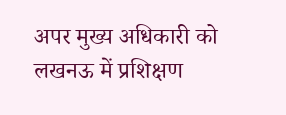अपर मुख्य अधिकारी को लखनऊ में प्रशिक्षण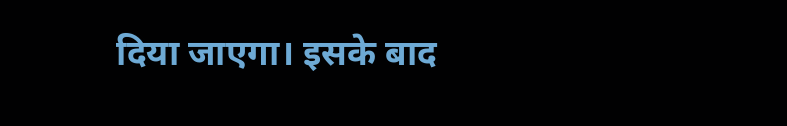दिया जाएगा। इसके बाद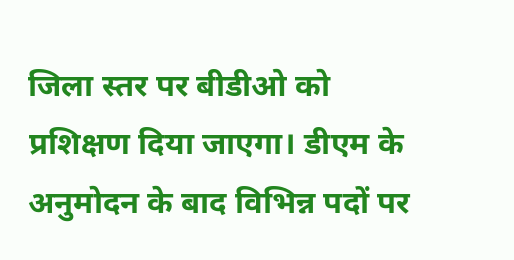जिला स्तर पर बीडीओ को प्रशिक्षण दिया जाएगा। डीएम के अनुमोदन के बाद विभिन्न पदों पर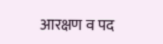आरक्षण व पद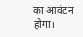का आवंटन होगा।